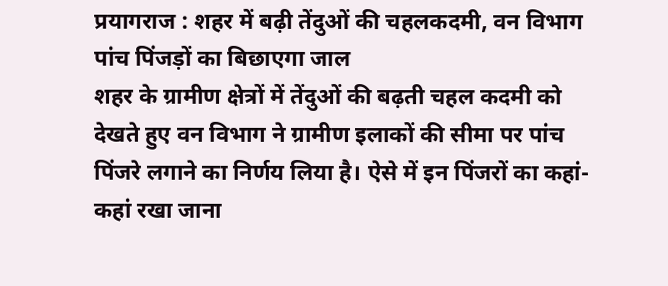प्रयागराज : शहर में बढ़ी तेंदुओं की चहलकदमी, वन विभाग पांच पिंजड़ों का बिछाएगा जाल
शहर के ग्रामीण क्षेत्रों में तेंदुओं की बढ़ती चहल कदमी को देखते हुए वन विभाग ने ग्रामीण इलाकों की सीमा पर पांच पिंजरे लगाने का निर्णय लिया है। ऐसे में इन पिंजरों का कहां-कहां रखा जाना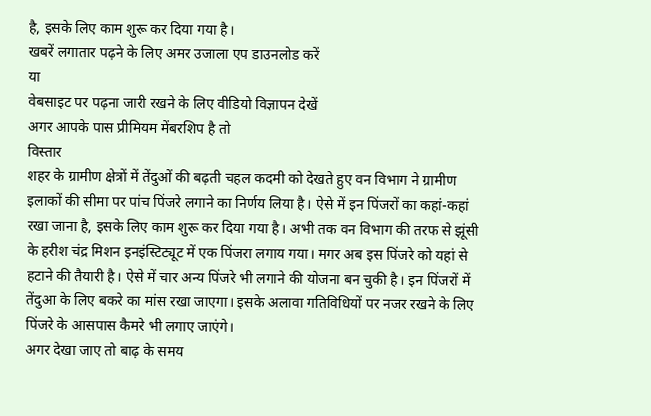है, इसके लिए काम शुरू कर दिया गया है।
खबरें लगातार पढ़ने के लिए अमर उजाला एप डाउनलोड करें
या
वेबसाइट पर पढ़ना जारी रखने के लिए वीडियो विज्ञापन देखें
अगर आपके पास प्रीमियम मेंबरशिप है तो
विस्तार
शहर के ग्रामीण क्षेत्रों में तेंदुओं की बढ़ती चहल कदमी को देखते हुए वन विभाग ने ग्रामीण इलाकों की सीमा पर पांच पिंजरे लगाने का निर्णय लिया है। ऐसे में इन पिंजरों का कहां-कहां रखा जाना है, इसके लिए काम शुरू कर दिया गया है। अभी तक वन विभाग की तरफ से झूंसी के हरीश चंद्र मिशन इनइंस्टिट्यूट में एक पिंजरा लगाय गया। मगर अब इस पिंजरे को यहां से हटाने की तैयारी है। ऐसे में चार अन्य पिंजरे भी लगाने की योजना बन चुकी है। इन पिंजरों में तेंदुआ के लिए बकरे का मांस रखा जाएगा। इसके अलावा गतिविधियों पर नजर रखने के लिए पिंजरे के आसपास कैमरे भी लगाए जाएंगे।
अगर देखा जाए तो बाढ़ के समय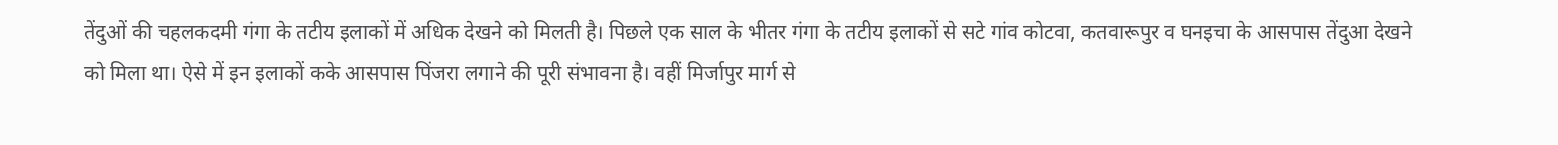तेंदुओं की चहलकदमी गंगा के तटीय इलाकों में अधिक देखने को मिलती है। पिछले एक साल के भीतर गंगा के तटीय इलाकों से सटे गांव कोटवा, कतवारूपुर व घनइचा के आसपास तेंदुआ देखने को मिला था। ऐसे में इन इलाकों कके आसपास पिंजरा लगाने की पूरी संभावना है। वहीं मिर्जापुर मार्ग से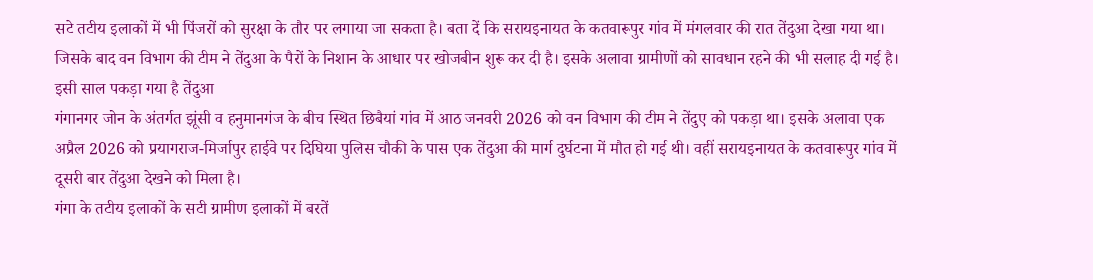सटे तटीय इलाकों में भी पिंजरों को सुरक्षा के तौर पर लगाया जा सकता है। बता दें कि सरायइनायत के कतवारूपुर गांव में मंगलवार की रात तेंदुआ देखा गया था। जिसके बाद वन विभाग की टीम ने तेंदुआ के पैरों के निशान के आधार पर खोजबीन शुरू कर दी है। इसके अलावा ग्रामीणों को सावधान रहने की भी सलाह दी गई है।
इसी साल पकड़ा गया है तेंदुआ
गंगानगर जोन के अंतर्गत झूंसी व हनुमानगंज के बीच स्थित छिबैयां गांव में आठ जनवरी 2026 को वन विभाग की टीम ने तेंदुए को पकड़ा था। इसके अलावा एक अप्रैल 2026 को प्रयागराज-मिर्जापुर हाईवे पर दिघिया पुलिस चौकी के पास एक तेंदुआ की मार्ग दुर्घटना में मौत हो गई थी। वहीं सरायइनायत के कतवारूपुर गांव में दूसरी बार तेंदुआ देखने को मिला है।
गंगा के तटीय इलाकों के सटी ग्रामीण इलाकों में बरतें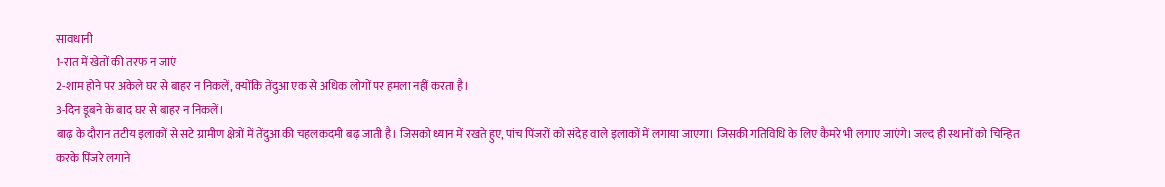सावधानी
1-रात में खेतों की तरफ न जाएं
2-शाम होने पर अकेले घर से बाहर न निकलें, क्योंकि तेंदुआ एक से अधिक लोगों पर हमला नहीं करता है।
3-दिन डूबने के बाद घर से बाहर न निकलें।
बाढ़ के दौरान तटीय इलाकों से सटे ग्रामीण क्षेत्रों में तेंदुआ की चहलकदमी बढ़ जाती है। जिसको ध्यान में रखते हुए, पांच पिंजरों को संदेह वाले इलाकों में लगाया जाएगा। जिसकी गतिविधि के लिए कैमरे भी लगाए जाएंगे। जल्द ही स्थानों को चिन्हित करके पिंजरे लगाने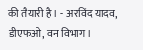की तैयारी है। - अरविंद यादव, डीएफओ, वन विभाग।